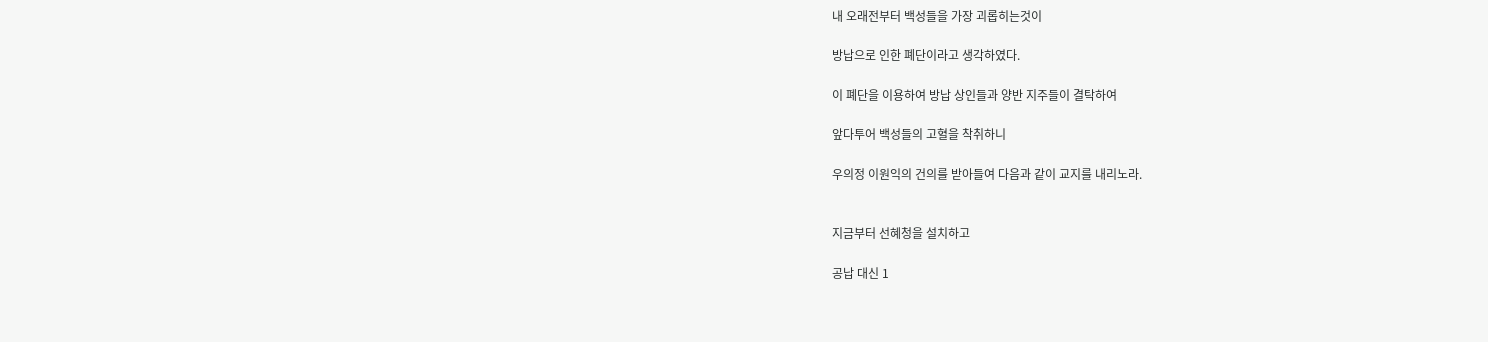내 오래전부터 백성들을 가장 괴롭히는것이

방납으로 인한 폐단이라고 생각하였다.

이 폐단을 이용하여 방납 상인들과 양반 지주들이 결탁하여

앞다투어 백성들의 고혈을 착취하니

우의정 이원익의 건의를 받아들여 다음과 같이 교지를 내리노라.


지금부터 선혜청을 설치하고

공납 대신 1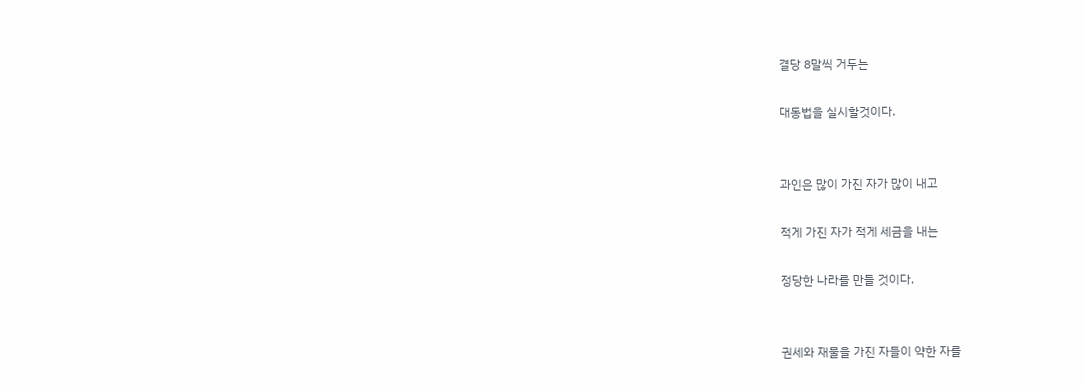결당 8말씩 거두는

대동법을 실시할것이다.


과인은 많이 가진 자가 많이 내고

적게 가진 자가 적게 세금을 내는

정당한 나라를 만들 것이다.


권세와 재물을 가진 자들이 약한 자를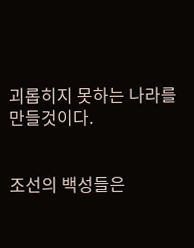괴롭히지 못하는 나라를 만들것이다.


조선의 백성들은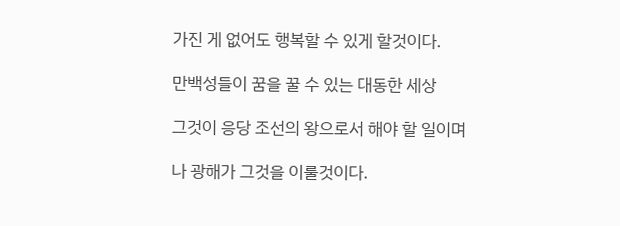가진 게 없어도 행복할 수 있게 할것이다.

만백성들이 꿈을 꿀 수 있는 대동한 세상

그것이 응당 조선의 왕으로서 해야 할 일이며

나 광해가 그것을 이룰것이다.